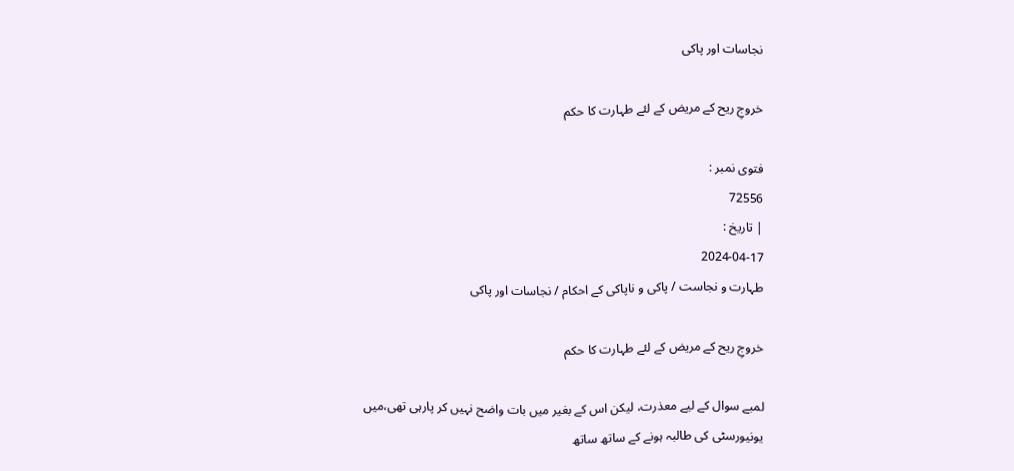نجاسات اور پاکی

خروجِ ریح کے مریض کے لئے طہارت کا حکم

فتوی نمبر :
72556
| تاریخ :
2024-04-17
طہارت و نجاست / پاکی و ناپاکی کے احکام / نجاسات اور پاکی

خروجِ ریح کے مریض کے لئے طہارت کا حکم

لمبے سوال کے لیے معذرت، لیکن اس کے بغیر میں بات واضح نہیں کر پارہی تھی،میں یونیورسٹی کی طالبہ ہونے کے ساتھ ساتھ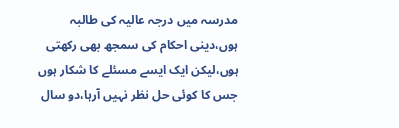مدرسہ میں درجہ عالیہ کی طالبہ ہوں،دینی احکام کی سمجھ بھی رکھتی ہوں،لیکن ایک ایسے مسئلے کا شکار ہوں جس کا کوئی حل نظر نہیں آرہا،دو سال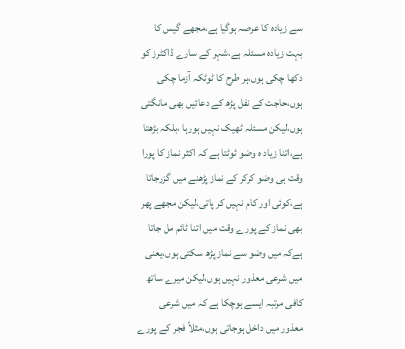سے زیادہ کا عرصہ ہوگیا ہے،مجھے گیس کا بہت زیادہ مسئلہ ہے،شہر کے سارے ڈاکٹرز کو دکھا چکی ہوں،ہر طرح کا ٹوٹکہ آزما چکی ہوں،حاجت کے نفل پڑھ کے دعائیں بھی مانگتی ہوں،لیکن مسئلہ ٹھیک نہیں ہورہا ،بلکہ بڑھتا ہے،اتنا زیاد ہ وضو ٹوٹتا ہے کہ اکثر نماز کا پورا وقت ہی وضو کرکر کے نماز پڑھنے میں گزرجاتا ہے،کوئی اور کام نہیں کر پاتی،لیکن مجھے پھر بھی نماز کے پورے وقت میں اتنا ٹائم مل جاتا ہےکہ میں وضو سے نماز پڑھ سکتی ہوں،یعنی میں شرعی معذور نہیں ہوں،لیکن میرے ساتھ کافی مرتبہ ایسے ہوچکا ہے کہ میں شرعی معذور میں داخل ہوجاتی ہوں،مثلاً فجر کے پورے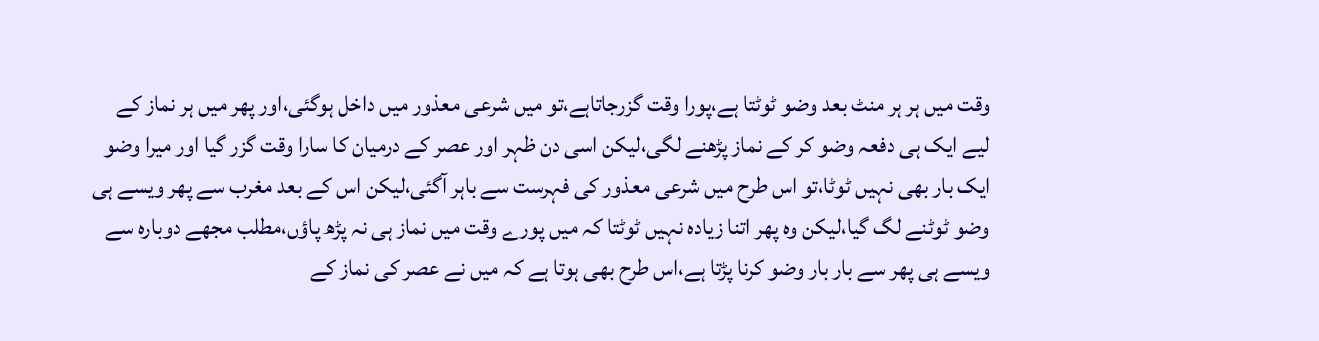وقت میں ہر ہر منٹ بعد وضو ٹوٹتا ہے،پورا وقت گزرجاتاہے،تو میں شرعی معذور میں داخل ہوگئی،اور پھر میں ہر نماز کے لیے ایک ہی دفعہ وضو کر کے نماز پڑھنے لگی،لیکن اسی دن ظہر اور عصر کے درمیان کا سارا وقت گزر گیا اور میرا وضو ایک بار بھی نہیں ٹوٹا،تو اس طرح میں شرعی معذور کی فہرست سے باہر آگئی،لیکن اس کے بعد مغرب سے پھر ویسے ہی وضو ٹوٹنے لگ گیا،لیکن وہ پھر اتنا زیادہ نہیں ٹوٹتا کہ میں پورے وقت میں نماز ہی نہ پڑھ پاؤں،مطلب مجھے دوبارہ سے ویسے ہی پھر سے بار بار وضو کرنا پڑتا ہے،اس طرح بھی ہوتا ہے کہ میں نے عصر کی نماز کے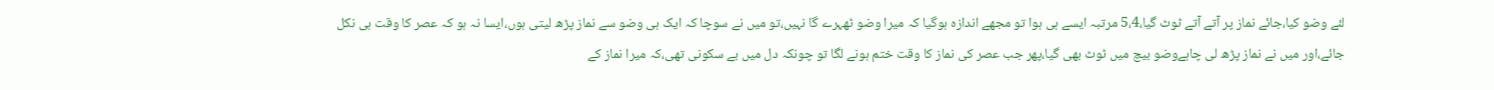لئے وضو کیا،جائے نماز پر آتے آتے ٹوٹ گیا،5،4 مرتبہ ایسے ہی ہوا تو مجھے اندازہ ہوگیا کہ میرا وضو ٹھہرے گا نہیں،تو میں نے سوچا کہ ایک ہی وضو سے نماز پڑھ لیتی ہوں،ایسا نہ ہو کہ عصر کا وقت ہی نکل جائے،اور میں نے نماز پڑھ لی چاہےوضو بیچ میں ٹوٹ بھی گیا،پھر جب عصر کی نماز کا وقت ختم ہونے لگا تو چونکہ دل میں بے سکونی تھی،کہ میرا نماز کے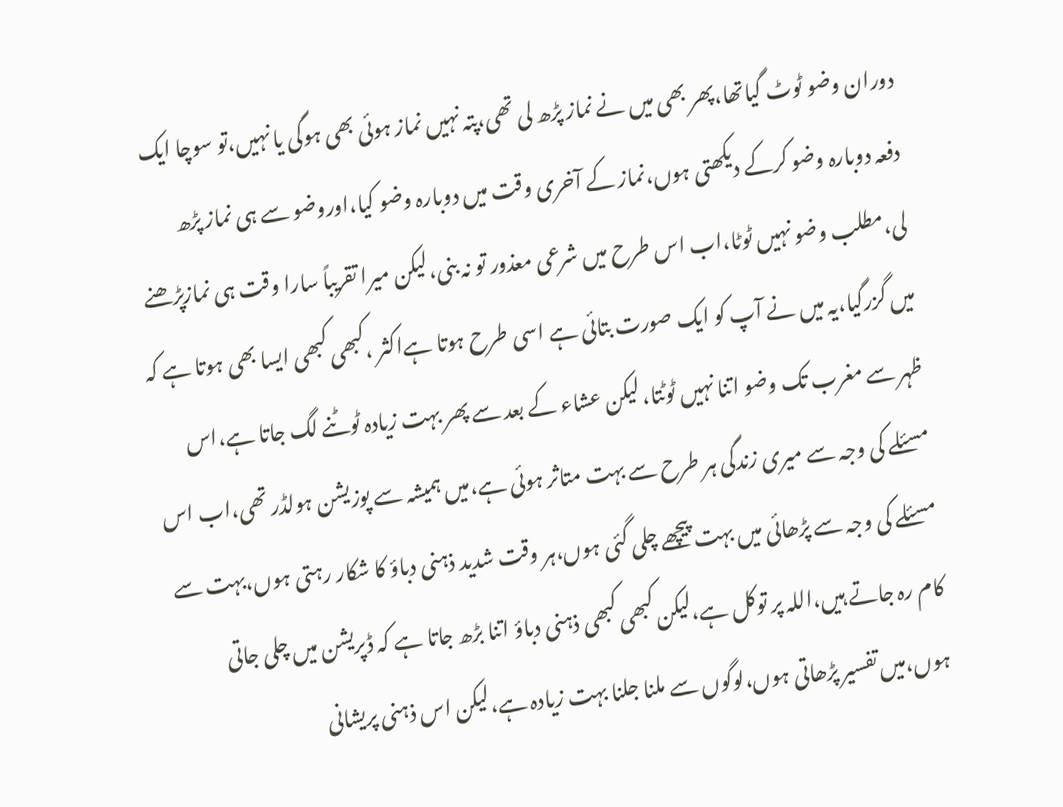دوران وضو ٹوٹ گیاتھا،پھر بھی میں نے نماز پڑھ لی تھی،پتہ نہیں نماز ہوئی بھی ہوگی یا نہیں،تو سوچا ایک دفعہ دوبارہ وضو کرکے دیکھتی ہوں،نماز کے آخری وقت میں دوبارہ وضو کیا،اوروضو سے ہی نماز پڑھ لی،مطلب وضو نہیں ٹوٹا،اب اس طرح میں شرعی معذور تو نہ بنی،لیکن میرا تقریباً سارا وقت ہی نمازپڑھنے میں گزرگیا،یہ میں نے آپ کو ایک صورت بتائی ہے اسی طرح ہوتا ہےاکثر ،کبھی کبھی ایسا بھی ہوتا ہے کہ ظہر سے مغرب تک وضو اتنا نہیں ٹوٹتا، لیکن عشاء کے بعد سے پھر بہت زیادہ ٹوٹنے لگ جاتا ہے،اس مسئلے کی وجہ سے میری زندگی ہر طرح سے بہت متاثر ہوئی ہے،میں ہمیشہ سے پوزیشن ہولڈر تھی،اب اس مسئلے کی وجہ سے پڑھائی میں بہت پیچھے چلی گئی ہوں،ہر وقت شدید ذہنی دباؤ کا شکار رہتی ہوں،بہت سے کام رہ جاتے ہیں،اللہ پر توکل ہے،لیکن کبھی کبھی ذہنی دباؤ اتنا بڑھ جاتا ہے کہ ڈپریشن میں چلی جاتی ہوں،میں تفسیر پڑھاتی ہوں،لوگوں سے ملنا جلنا بہت زیادہ ہے،لیکن اس ذہنی پریشانی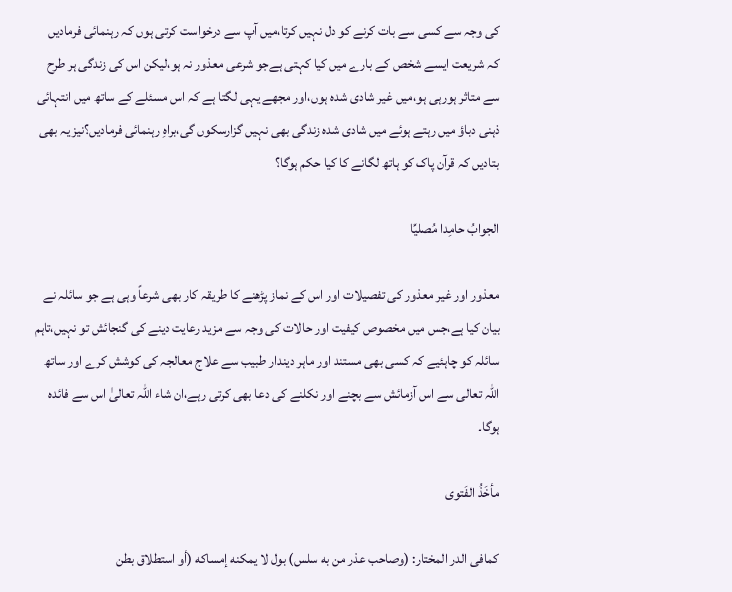کی وجہ سے کسی سے بات کرنے کو دل نہیں کرتا،میں آپ سے درخواست کرتی ہوں کہ رہنمائی فرمادیں کہ شریعت ایسے شخص کے بارے میں کیا کہتی ہےجو شرعی معذور نہ ہو،لیکن اس کی زندگی ہر طرح سے متاثر ہورہی ہو،میں غیر شادی شدہ ہوں،اور مجھے یہی لگتا ہے کہ اس مسئلے کے ساتھ میں انتہائی ذہنی دباؤ میں رہتے ہوئے میں شادی شدہ زندگی بھی نہیں گزارسکوں گی،براہِ رہنمائی فرمادیں؟نیز یہ بھی بتادیں کہ قرآن پاک کو ہاتھ لگانے کا کیا حکم ہوگا؟

الجوابُ حامِدا مُصلیِّا

معذور اور غیر معذور کی تفصیلات اور اس کے نماز پڑھنے کا طریقہ کار بھی شرعاً وہی ہے جو سائلہ نے بیان کیا ہے،جس میں مخصوص کیفیت اور حالات کی وجہ سے مزید رعایت دینے کی گنجائش تو نہیں،تاہم سائلہ کو چاہئیے کہ کسی بھی مستند اور ماہر دیندار طبیب سے علاج معالجہ کی کوشش کرے اور ساتھ اللہ تعالی سے اس آزمائش سے بچنے اور نکلنے کی دعا بھی کرتی رہے،ان شاء اللہ تعالیٰ اس سے فائدہ ہوگا۔

مأخَذُ الفَتوی

کمافی الدر المختار: (وصاحب عذر من به سلس) بول لا يمكنه إمساكه (أو استطلاق بطن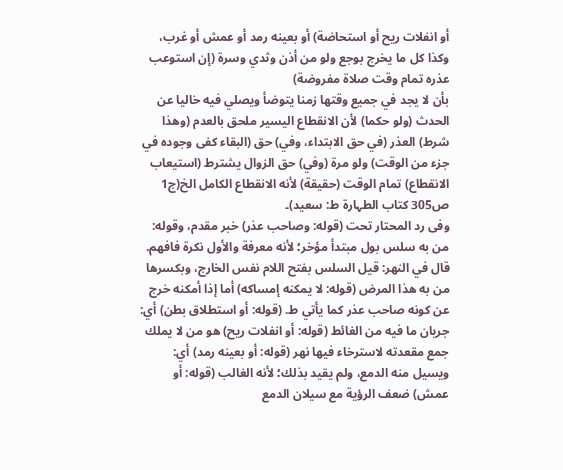أو انفلات ريح أو استحاضة) أو بعينه رمد أو عمش أو غرب، وكذا كل ما يخرج بوجع ولو من أذن وثدي وسرة (إن استوعب عذره تمام وقت صلاة مفروضة)
بأن لا يجد في جميع وقتها زمنا يتوضأ ويصلي فيه خاليا عن الحدث (ولو حكما) لأن الانقطاع اليسير ملحق بالعدم (وهذا شرط) العذر (في حق الابتداء، وفي) حق (البقاء كفى وجوده في جزء من الوقت) ولو مرة (وفي) حق الزوال يشترط (استيعاب الانقطاع) تمام الوقت (حقيقة) لأنه الانقطاع الكامل الخ(ج1 ص305 کتاب الطہارۃ ط: سعید)۔
وفی رد المحتار تحت (قوله: وصاحب عذر) خبر مقدم، وقوله: من به سلس بول مبتدأ مؤخر؛ لأنه معرفة والأول نكرة فافهم. قال في النهر: قيل السلس بفتح اللام نفس الخارج، وبكسرها من به هذا المرض (قوله: لا يمكنه إمساكه) أما إذا أمكنه خرج عن كونه صاحب عذر كما يأتي ط. (قوله: أو استطلاق بطن) أي: جريان ما فيه من الغائط (قوله: أو انفلات ريح) هو من لا يملك جمع مقعدته لاسترخاء فيها نهر (قوله: أو بعينه رمد) أي: ويسيل منه الدمع، ولم يقيد بذلك؛ لأنه الغالب (قوله: أو عمش) ضعف الرؤية مع سيلان الدمع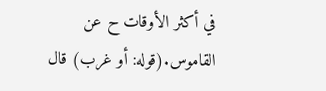في أكثر الأوقات ح عن القاموس.(قوله: أو غرب) قال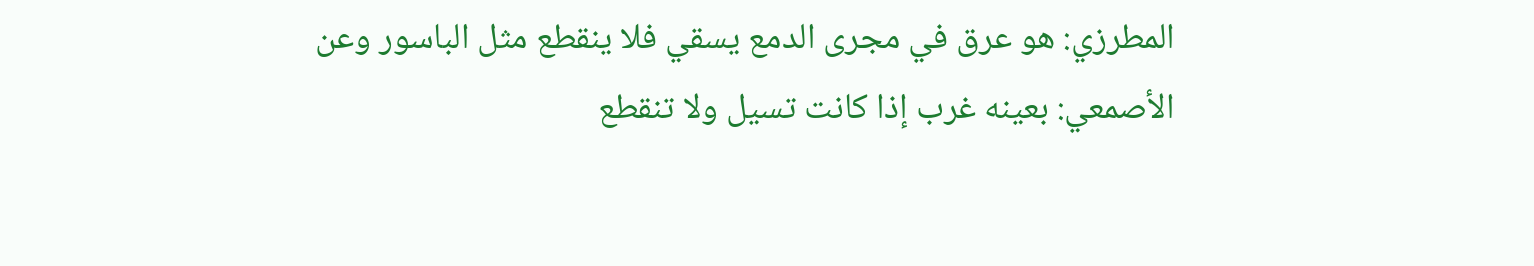المطرزي: هو عرق في مجرى الدمع يسقي فلا ينقطع مثل الباسور وعن الأصمعي: بعينه غرب إذا كانت تسيل ولا تنقطع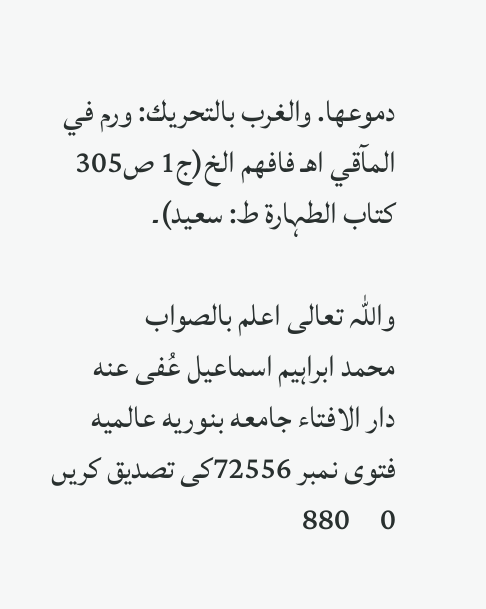دموعها. والغرب بالتحريك: ورم في المآقي اهـ فافهم الخ(ج1 ص305 کتاب الطہارۃ ط: سعید)۔

واللہ تعالی اعلم بالصواب
محمد ابراہیم اسماعیل عُفی عنه
دار الافتاء جامعه بنوریه عالمیه
فتوی نمبر 72556کی تصدیق کریں
0     880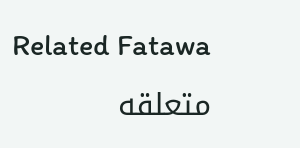Related Fatawa متعلقه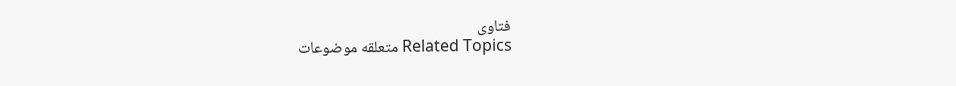فتاوی
Related Topics متعلقه موضوعات